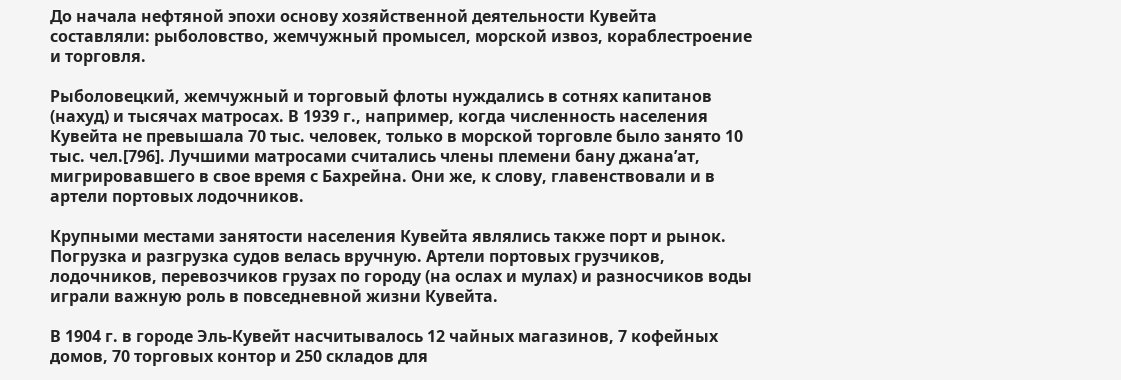До начала нефтяной эпохи основу хозяйственной деятельности Кувейта составляли: рыболовство, жемчужный промысел, морской извоз, кораблестроение и торговля.

Рыболовецкий, жемчужный и торговый флоты нуждались в сотнях капитанов (нахуд) и тысячах матросах. В 1939 г., например, когда численность населения Кувейта не превышала 70 тыс. человек, только в морской торговле было занято 10 тыс. чел.[796]. Лучшими матросами считались члены племени бану джана’ат, мигрировавшего в свое время с Бахрейна. Они же, к слову, главенствовали и в артели портовых лодочников.

Крупными местами занятости населения Кувейта являлись также порт и рынок. Погрузка и разгрузка судов велась вручную. Артели портовых грузчиков, лодочников, перевозчиков грузах по городу (на ослах и мулах) и разносчиков воды играли важную роль в повседневной жизни Кувейта.

В 1904 г. в городе Эль-Кувейт насчитывалось 12 чайных магазинов, 7 кофейных домов, 70 торговых контор и 250 складов для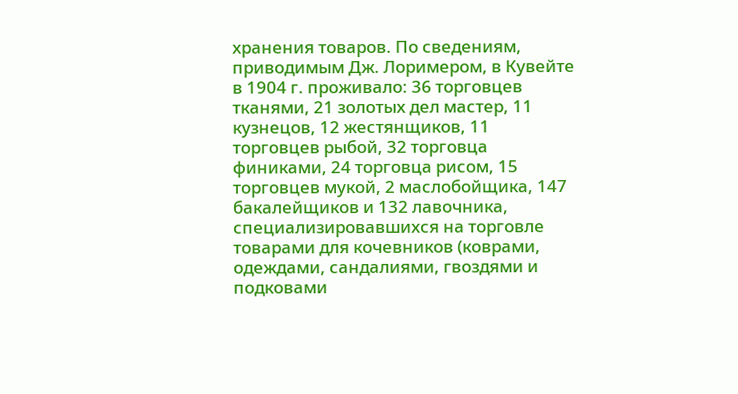хранения товаров. По сведениям, приводимым Дж. Лоримером, в Кувейте в 1904 г. проживало: 36 торговцев тканями, 21 золотых дел мастер, 11 кузнецов, 12 жестянщиков, 11 торговцев рыбой, 32 торговца финиками, 24 торговца рисом, 15 торговцев мукой, 2 маслобойщика, 147 бакалейщиков и 132 лавочника, специализировавшихся на торговле товарами для кочевников (коврами, одеждами, сандалиями, гвоздями и подковами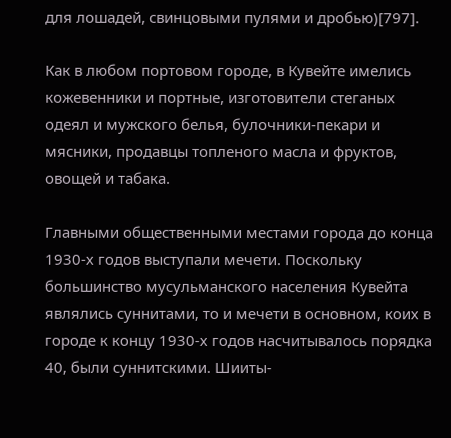для лошадей, свинцовыми пулями и дробью)[797].

Как в любом портовом городе, в Кувейте имелись кожевенники и портные, изготовители стеганых одеял и мужского белья, булочники-пекари и мясники, продавцы топленого масла и фруктов, овощей и табака.

Главными общественными местами города до конца 1930-х годов выступали мечети. Поскольку большинство мусульманского населения Кувейта являлись суннитами, то и мечети в основном, коих в городе к концу 1930-х годов насчитывалось порядка 40, были суннитскими. Шииты-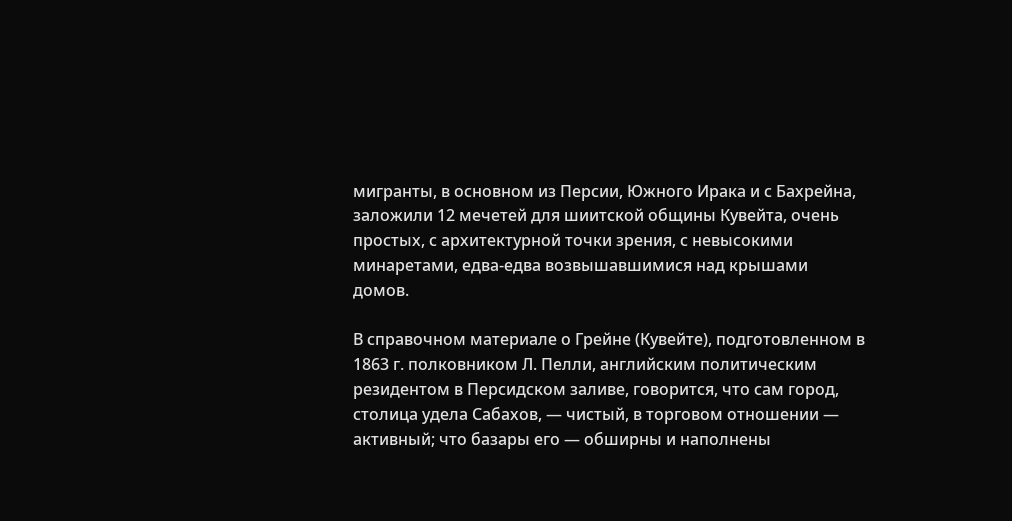мигранты, в основном из Персии, Южного Ирака и с Бахрейна, заложили 12 мечетей для шиитской общины Кувейта, очень простых, с архитектурной точки зрения, с невысокими минаретами, едва-едва возвышавшимися над крышами домов.

В справочном материале о Грейне (Кувейте), подготовленном в 1863 г. полковником Л. Пелли, английским политическим резидентом в Персидском заливе, говорится, что сам город, столица удела Сабахов, — чистый, в торговом отношении — активный; что базары его — обширны и наполнены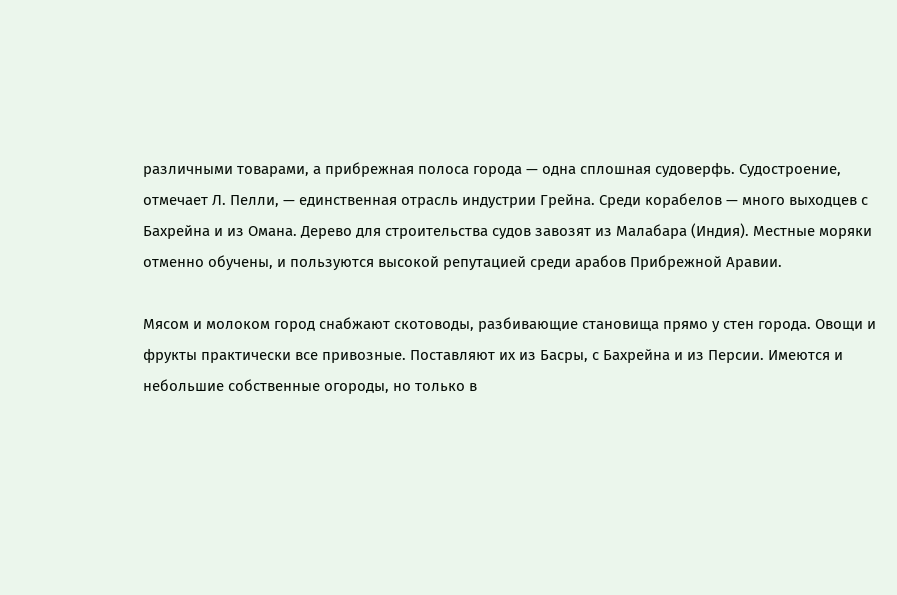различными товарами, а прибрежная полоса города — одна сплошная судоверфь. Судостроение, отмечает Л. Пелли, — единственная отрасль индустрии Грейна. Среди корабелов — много выходцев с Бахрейна и из Омана. Дерево для строительства судов завозят из Малабара (Индия). Местные моряки отменно обучены, и пользуются высокой репутацией среди арабов Прибрежной Аравии.

Мясом и молоком город снабжают скотоводы, разбивающие становища прямо у стен города. Овощи и фрукты практически все привозные. Поставляют их из Басры, с Бахрейна и из Персии. Имеются и небольшие собственные огороды, но только в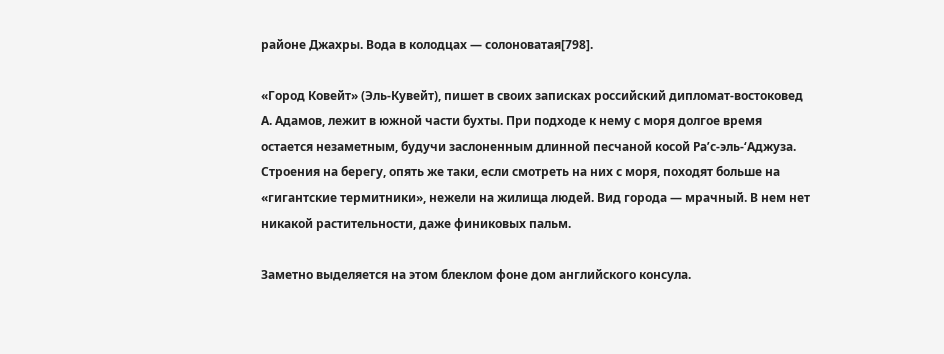районе Джахры. Вода в колодцах — солоноватая[798].

«Город Ковейт» (Эль-Кувейт), пишет в своих записках российский дипломат-востоковед А. Адамов, лежит в южной части бухты. При подходе к нему с моря долгое время остается незаметным, будучи заслоненным длинной песчаной косой Ра’с-эль-‘Аджуза. Строения на берегу, опять же таки, если смотреть на них с моря, походят больше на «гигантские термитники», нежели на жилища людей. Вид города — мрачный. В нем нет никакой растительности, даже финиковых пальм.

Заметно выделяется на этом блеклом фоне дом английского консула.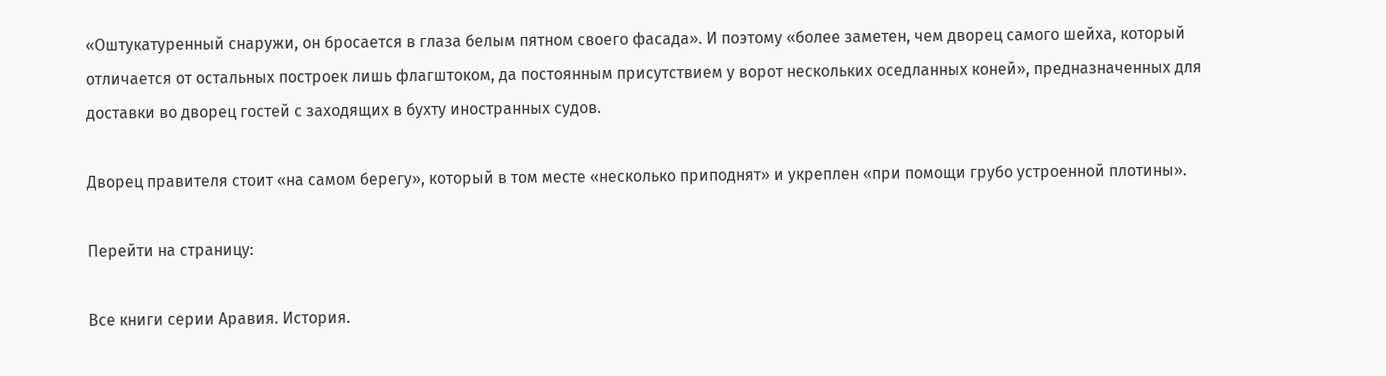«Оштукатуренный снаружи, он бросается в глаза белым пятном своего фасада». И поэтому «более заметен, чем дворец самого шейха, который отличается от остальных построек лишь флагштоком, да постоянным присутствием у ворот нескольких оседланных коней», предназначенных для доставки во дворец гостей с заходящих в бухту иностранных судов.

Дворец правителя стоит «на самом берегу», который в том месте «несколько приподнят» и укреплен «при помощи грубо устроенной плотины».

Перейти на страницу:

Все книги серии Аравия. История.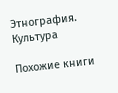Этнография. Культура

Похожие книги